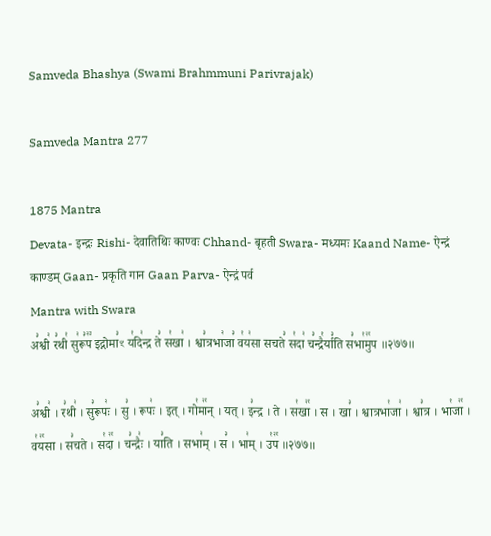Samveda Bhashya (Swami Brahmmuni Parivrajak)

Samveda Mantra 277

1875 Mantra
Devata- इन्द्रः Rishi- देवातिथिः काण्वः Chhand- बृहती Swara- मध्यमः Kaand Name- ऐन्द्रं काण्डम् Gaan- प्रकृति गान Gaan Parva- ऐन्द्रं पर्व
Mantra with Swara
अ꣣श्वी꣢ र꣣थी꣡ सु꣢रू꣣प꣢꣫ इद्गोमा꣣ꣳ य꣡दि꣢न्द्र ते꣣ स꣡खा꣢ । श्वा꣣त्रभा꣢जा꣣ व꣡य꣢सा सचते꣣ स꣡दा꣢ च꣣न्द्रै꣡र्या꣣ति स꣣भा꣡मु꣢꣯प ॥२७७॥

अ꣣श्वी꣢ । र꣣थी꣢ । सु꣣रूपः꣢ । सु꣣ । रूपः꣢ । इत् । गो꣡मा꣢꣯न् । यत् । इ꣣न्द्र । ते । स꣡खा꣢꣯ । स । खा꣣ । श्वात्रभा꣡जा꣢ । श्वा꣣त्र । भा꣡जा꣢꣯ । व꣡य꣢꣯सा । स꣣चते । स꣡दा꣢꣯ । च꣣न्द्रैः꣢ । या꣣ति । सभा꣢म् । स꣣ । भा꣢म् । उ꣡प꣢꣯ ॥२७७॥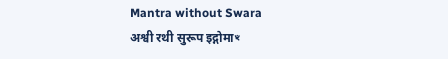Mantra without Swara
अश्वी रथी सुरूप इद्गोमाꣳ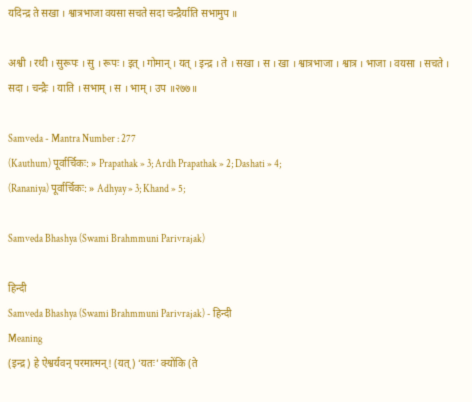यदिन्द्र ते सखा । श्वात्रभाजा वयसा सचते सदा चन्द्रैर्याति सभामुप ॥

अश्वी । रथी । सुरूपः । सु । रूपः । इत् । गोमान् । यत् । इन्द्र । ते । सखा । स । खा । श्वात्रभाजा । श्वात्र । भाजा । वयसा । सचते । सदा । चन्द्रैः । याति । सभाम् । स । भाम् । उप ॥२७७॥

Samveda - Mantra Number : 277
(Kauthum) पूर्वार्चिकः: » Prapathak » 3; Ardh Prapathak » 2; Dashati » 4;
(Rananiya) पूर्वार्चिकः: » Adhyay » 3; Khand » 5;

Samveda Bhashya (Swami Brahmmuni Parivrajak)

हिन्दी
Samveda Bhashya (Swami Brahmmuni Parivrajak) - हिन्दी
Meaning
(इन्द्र) हे ऐश्वर्यवन् परमात्मन्! (यत्) ‘यतः’ क्योंकि (ते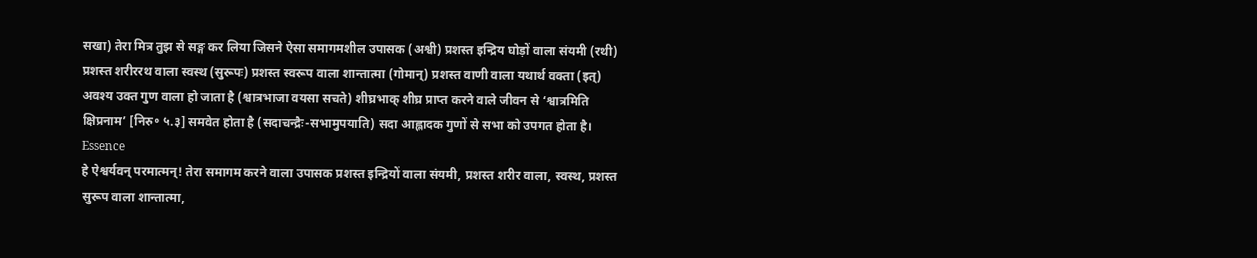सखा) तेरा मित्र तुझ से सङ्ग कर लिया जिसने ऐसा समागमशील उपासक (अश्वी) प्रशस्त इन्द्रिय घोड़ों वाला संयमी (रथी) प्रशस्त शरीररथ वाला स्वस्थ (सुरूपः) प्रशस्त स्वरूप वाला शान्तात्मा (गोमान्) प्रशस्त वाणी वाला यथार्थ वक्ता (इत्) अवश्य उक्त गुण वाला हो जाता है (श्वात्रभाजा वयसा सचते) शीघ्रभाक् शीघ्र प्राप्त करने वाले जीवन से ‘श्वात्रमिति क्षिप्रनाम’ [निरु॰ ५.३] समवेत होता है (सदाचन्द्रैः-सभामुपयाति) सदा आह्लादक गुणों से सभा को उपगत होता है।
Essence
हे ऐश्वर्यवन् परमात्मन्! तेरा समागम करने वाला उपासक प्रशस्त इन्द्रियों वाला संयमी, प्रशस्त शरीर वाला, स्वस्थ, प्रशस्त सुरूप वाला शान्तात्मा,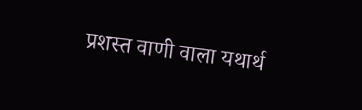प्रशस्त वाणी वाला यथार्थ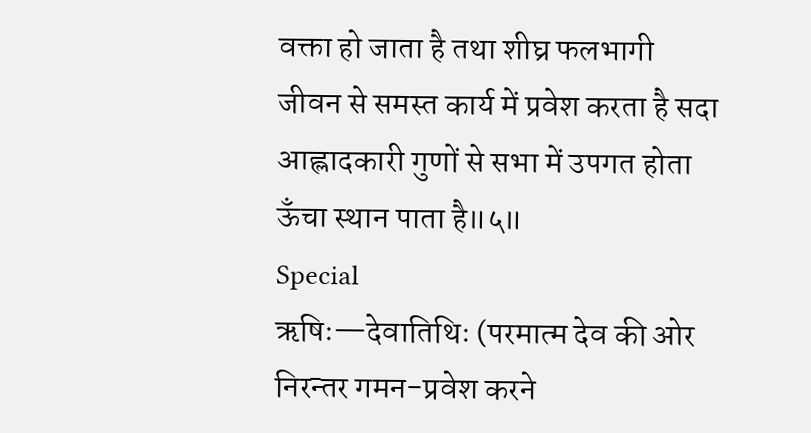वक्ता हो जाता है तथा शीघ्र फलभागी जीवन से समस्त कार्य में प्रवेश करता है सदा आह्लादकारी गुणों से सभा में उपगत होता ऊँचा स्थान पाता है॥५॥
Special
ऋषिः—देवातिथिः (परमात्म देव की ओर निरन्तर गमन-प्रवेश करने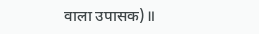वाला उपासक)॥